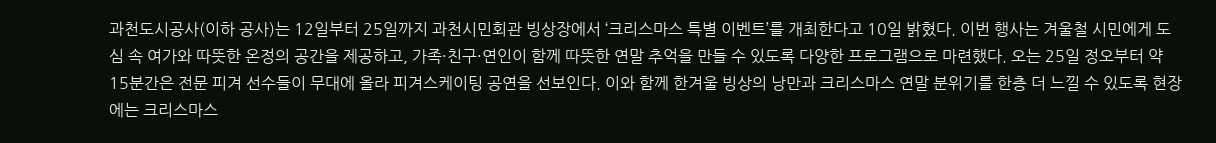과천도시공사(이하 공사)는 12일부터 25일까지 과천시민회관 빙상장에서 ‘크리스마스 특별 이벤트’를 개최한다고 10일 밝혔다. 이번 행사는 겨울철 시민에게 도심 속 여가와 따뜻한 온정의 공간을 제공하고, 가족·친구·연인이 함께 따뜻한 연말 추억을 만들 수 있도록 다양한 프로그램으로 마련했다. 오는 25일 정오부터 약 15분간은 전문 피겨 선수들이 무대에 올라 피겨스케이팅 공연을 선보인다. 이와 함께 한겨울 빙상의 낭만과 크리스마스 연말 분위기를 한층 더 느낄 수 있도록 현장에는 크리스마스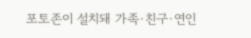포토존이 설치돼 가족·친구·연인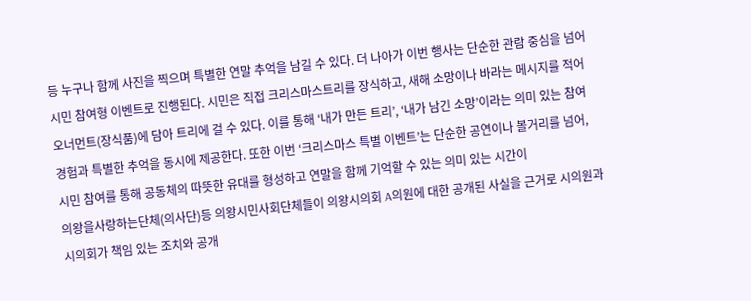등 누구나 함께 사진을 찍으며 특별한 연말 추억을 남길 수 있다. 더 나아가 이번 행사는 단순한 관람 중심을 넘어 시민 참여형 이벤트로 진행된다. 시민은 직접 크리스마스트리를 장식하고, 새해 소망이나 바라는 메시지를 적어 오너먼트(장식품)에 담아 트리에 걸 수 있다. 이를 통해 ‘내가 만든 트리’, ‘내가 남긴 소망’이라는 의미 있는 참여 경험과 특별한 추억을 동시에 제공한다. 또한 이번 ‘크리스마스 특별 이벤트’는 단순한 공연이나 볼거리를 넘어, 시민 참여를 통해 공동체의 따뜻한 유대를 형성하고 연말을 함께 기억할 수 있는 의미 있는 시간이
의왕을사랑하는단체(의사단)등 의왕시민사회단체들이 의왕시의회 A의원에 대한 공개된 사실을 근거로 시의원과 시의회가 책임 있는 조치와 공개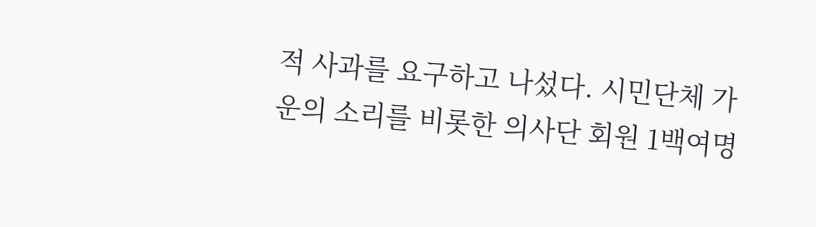적 사과를 요구하고 나섰다. 시민단체 가운의 소리를 비롯한 의사단 회원 1백여명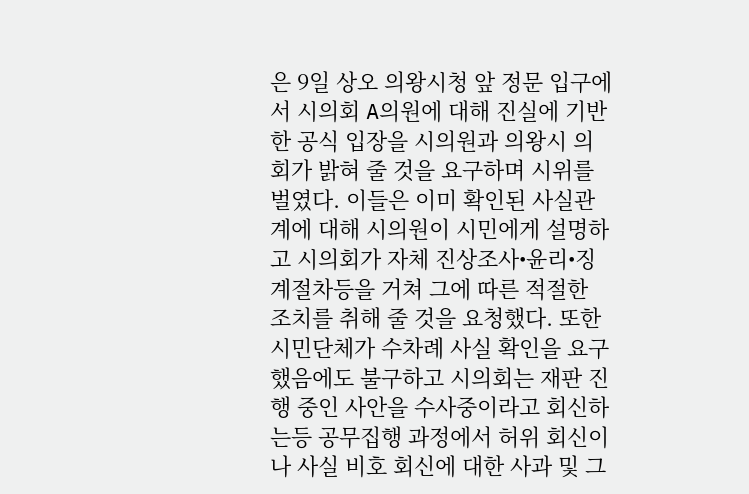은 9일 상오 의왕시청 앞 정문 입구에서 시의회 A의원에 대해 진실에 기반한 공식 입장을 시의원과 의왕시 의회가 밝혀 줄 것을 요구하며 시위를 벌였다. 이들은 이미 확인된 사실관계에 대해 시의원이 시민에게 설명하고 시의회가 자체 진상조사•윤리•징계절차등을 거쳐 그에 따른 적절한 조치를 취해 줄 것을 요청했다. 또한 시민단체가 수차례 사실 확인을 요구했음에도 불구하고 시의회는 재판 진행 중인 사안을 수사중이라고 회신하는등 공무집행 과정에서 허위 회신이나 사실 비호 회신에 대한 사과 및 그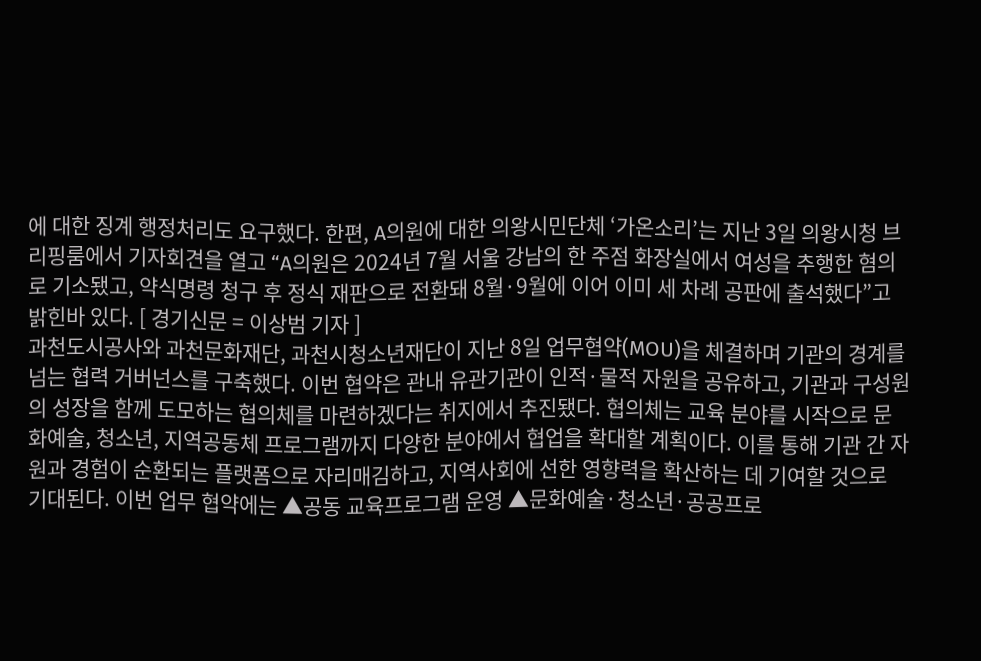에 대한 징계 행정처리도 요구했다. 한편, A의원에 대한 의왕시민단체 ‘가온소리’는 지난 3일 의왕시청 브리핑룸에서 기자회견을 열고 “A의원은 2024년 7월 서울 강남의 한 주점 화장실에서 여성을 추행한 혐의로 기소됐고, 약식명령 청구 후 정식 재판으로 전환돼 8월·9월에 이어 이미 세 차례 공판에 출석했다”고 밝힌바 있다. [ 경기신문 = 이상범 기자 ]
과천도시공사와 과천문화재단, 과천시청소년재단이 지난 8일 업무협약(MOU)을 체결하며 기관의 경계를 넘는 협력 거버넌스를 구축했다. 이번 협약은 관내 유관기관이 인적·물적 자원을 공유하고, 기관과 구성원의 성장을 함께 도모하는 협의체를 마련하겠다는 취지에서 추진됐다. 협의체는 교육 분야를 시작으로 문화예술, 청소년, 지역공동체 프로그램까지 다양한 분야에서 협업을 확대할 계획이다. 이를 통해 기관 간 자원과 경험이 순환되는 플랫폼으로 자리매김하고, 지역사회에 선한 영향력을 확산하는 데 기여할 것으로 기대된다. 이번 업무 협약에는 ▲공동 교육프로그램 운영 ▲문화예술·청소년·공공프로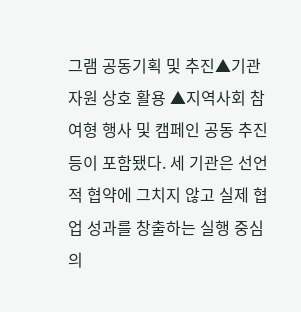그램 공동기획 및 추진▲기관 자원 상호 활용 ▲지역사회 참여형 행사 및 캠페인 공동 추진 등이 포함됐다. 세 기관은 선언적 협약에 그치지 않고 실제 협업 성과를 창출하는 실행 중심의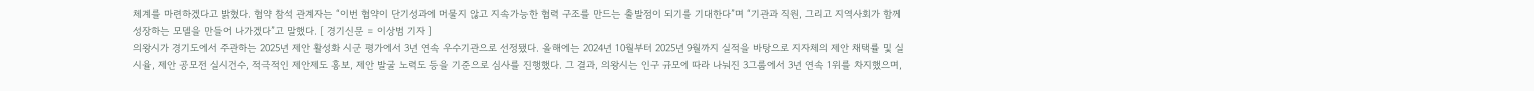체계를 마련하겠다고 밝혔다. 협약 참석 관계자는 “이번 협약이 단기성과에 머물지 않고 지속가능한 협력 구조를 만드는 출발점이 되기를 기대한다”며 “기관과 직원, 그리고 지역사회가 함께 성장하는 모델을 만들어 나가겠다”고 말했다. [ 경기신문 = 이상범 기자 ]
의왕시가 경기도에서 주관하는 2025년 제안 활성화 시군 평가에서 3년 연속 우수기관으로 선정됐다. 올해에는 2024년 10월부터 2025년 9월까지 실적을 바탕으로 지자체의 제안 채택률 및 실시율, 제안 공모전 실시건수, 적극적인 제안제도 홍보, 제안 발굴 노력도 등을 기준으로 심사를 진행했다. 그 결과, 의왕시는 인구 규모에 따라 나눠진 3그룹에서 3년 연속 1위를 차지했으며,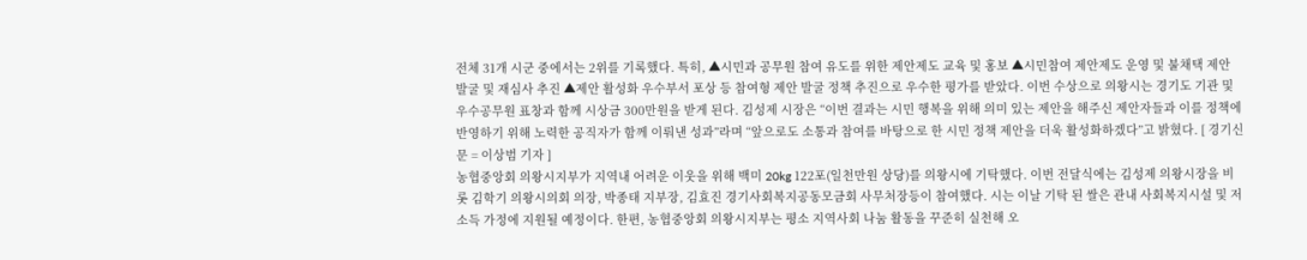전체 31개 시군 중에서는 2위를 기록했다. 특히, ▲시민과 공무원 참여 유도를 위한 제안제도 교육 및 홍보 ▲시민참여 제안제도 운영 및 불채택 제안 발굴 및 재심사 추진 ▲제안 활성화 우수부서 포상 등 참여형 제안 발굴 정책 추진으로 우수한 평가를 받았다. 이번 수상으로 의왕시는 경기도 기관 및 우수공무원 표창과 함께 시상금 300만원을 받게 된다. 김성제 시장은 “이번 결과는 시민 행복을 위해 의미 있는 제안을 해주신 제안자들과 이를 정책에 반영하기 위해 노력한 공직자가 함께 이뤄낸 성과”라며 “앞으로도 소통과 참여를 바탕으로 한 시민 정책 제안을 더욱 활성화하겠다”고 밝혔다. [ 경기신문 = 이상범 기자 ]
농협중앙회 의왕시지부가 지역내 어려운 이웃을 위해 백미 20kg 122포(일천만원 상당)를 의왕시에 기탁했다. 이번 전달식에는 김성제 의왕시장을 비롯 김학기 의왕시의회 의장, 박종태 지부장, 김효진 경기사회복지공동모금회 사무처장등이 참여했다. 시는 이날 기탁 된 쌀은 관내 사회복지시설 및 저소득 가정에 지원될 예정이다. 한편, 농협중앙회 의왕시지부는 평소 지역사회 나눔 활동을 꾸준히 실천해 오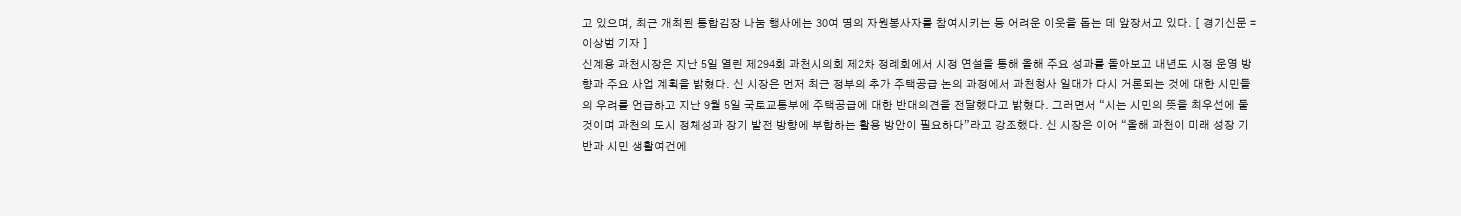고 있으며, 최근 개최된 통합김장 나눔 행사에는 30여 명의 자원봉사자를 참여시키는 등 어려운 이웃을 돕는 데 앞장서고 있다. [ 경기신문 = 이상범 기자 ]
신계용 과천시장은 지난 5일 열린 제294회 과천시의회 제2차 정례회에서 시정 연설을 통해 올해 주요 성과를 돌아보고 내년도 시정 운영 방향과 주요 사업 계획을 밝혔다. 신 시장은 먼저 최근 정부의 추가 주택공급 논의 과정에서 과천청사 일대가 다시 거론되는 것에 대한 시민들의 우려를 언급하고 지난 9월 5일 국토교통부에 주택공급에 대한 반대의견을 전달했다고 밝혔다. 그러면서 “시는 시민의 뜻을 최우선에 둘 것이며 과천의 도시 정체성과 장기 발전 방향에 부합하는 활용 방안이 필요하다”라고 강조했다. 신 시장은 이어 “올해 과천이 미래 성장 기반과 시민 생활여건에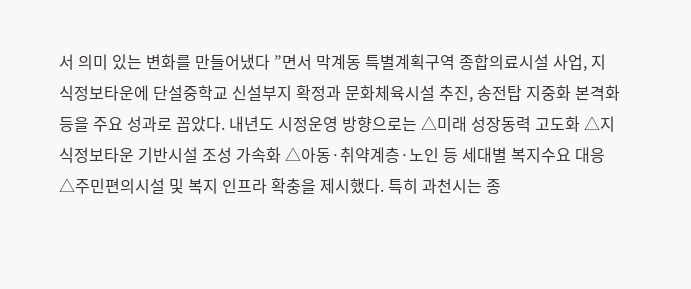서 의미 있는 변화를 만들어냈다 ”면서 막계동 특별계획구역 종합의료시설 사업, 지식정보타운에 단설중학교 신설부지 확정과 문화체육시설 추진, 송전탑 지중화 본격화 등을 주요 성과로 꼽았다. 내년도 시정운영 방향으로는 △미래 성장동력 고도화 △지식정보타운 기반시설 조성 가속화 △아동·취약계층·노인 등 세대별 복지수요 대응 △주민편의시설 및 복지 인프라 확충을 제시했다. 특히 과천시는 종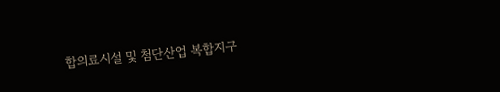합의료시설 및 첨단산업 복합지구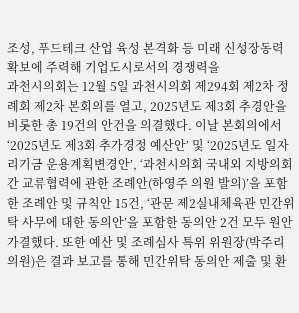조성, 푸드테크 산업 육성 본격화 등 미래 신성장동력 확보에 주력해 기업도시로서의 경쟁력을
과천시의회는 12월 5일 과천시의회 제294회 제2차 정례회 제2차 본회의를 열고, 2025년도 제3회 추경안을 비롯한 총 19건의 안건을 의결했다. 이날 본회의에서‘2025년도 제3회 추가경정 예산안’ 및 ‘2025년도 일자리기금 운용계획변경안’, ‘과천시의회 국내외 지방의회 간 교류협력에 관한 조례안(하영주 의원 발의)’을 포함한 조례안 및 규칙안 15건, ‘관문 제2실내체육관 민간위탁 사무에 대한 동의안’을 포함한 동의안 2건 모두 원안 가결했다. 또한 예산 및 조례심사 특위 위원장(박주리 의원)은 결과 보고를 통해 민간위탁 동의안 제출 및 환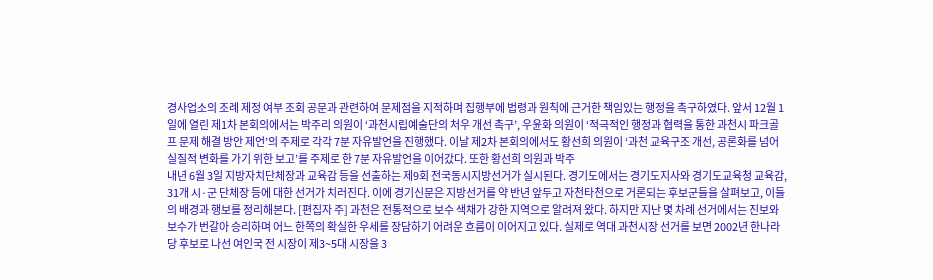경사업소의 조례 제정 여부 조회 공문과 관련하여 문제점을 지적하며 집행부에 법령과 원칙에 근거한 책임있는 행정을 촉구하였다. 앞서 12월 1일에 열린 제1차 본회의에서는 박주리 의원이 ‘과천시립예술단의 처우 개선 촉구’, 우윤화 의원이 ‘적극적인 행정과 협력을 통한 과천시 파크골프 문제 해결 방안 제언’의 주제로 각각 7분 자유발언을 진행했다. 이날 제2차 본회의에서도 황선희 의원이 ‘과천 교육구조 개선, 공론화를 넘어 실질적 변화를 가기 위한 보고’를 주제로 한 7분 자유발언을 이어갔다. 또한 황선희 의원과 박주
내년 6월 3일 지방자치단체장과 교육감 등을 선출하는 제9회 전국동시지방선거가 실시된다. 경기도에서는 경기도지사와 경기도교육청 교육감, 31개 시·군 단체장 등에 대한 선거가 치러진다. 이에 경기신문은 지방선거를 약 반년 앞두고 자천타천으로 거론되는 후보군들을 살펴보고, 이들의 배경과 행보를 정리해본다. [편집자 주] 과천은 전통적으로 보수 색채가 강한 지역으로 알려져 왔다. 하지만 지난 몇 차례 선거에서는 진보와 보수가 번갈아 승리하며 어느 한쪽의 확실한 우세를 장담하기 어려운 흐름이 이어지고 있다. 실제로 역대 과천시장 선거를 보면 2002년 한나라당 후보로 나선 여인국 전 시장이 제3~5대 시장을 3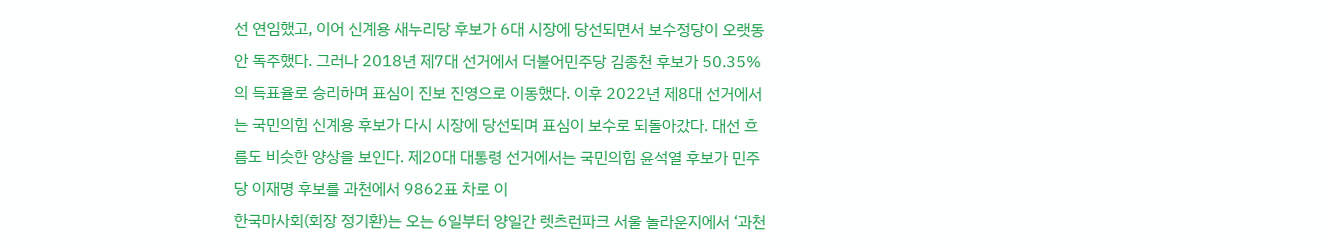선 연임했고, 이어 신계용 새누리당 후보가 6대 시장에 당선되면서 보수정당이 오랫동안 독주했다. 그러나 2018년 제7대 선거에서 더불어민주당 김종천 후보가 50.35%의 득표율로 승리하며 표심이 진보 진영으로 이동했다. 이후 2022년 제8대 선거에서는 국민의힘 신계용 후보가 다시 시장에 당선되며 표심이 보수로 되돌아갔다. 대선 흐름도 비슷한 양상을 보인다. 제20대 대통령 선거에서는 국민의힘 윤석열 후보가 민주당 이재명 후보를 과천에서 9862표 차로 이
한국마사회(회장 정기환)는 오는 6일부터 양일간 렛츠런파크 서울 놀라운지에서 ‘과천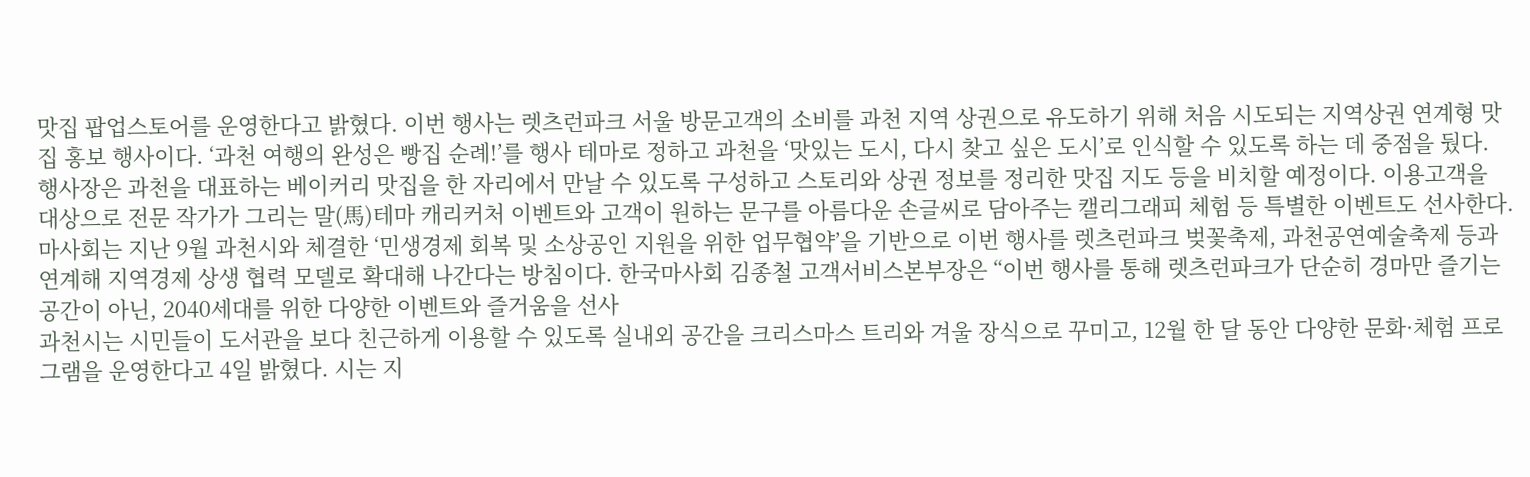맛집 팝업스토어를 운영한다고 밝혔다. 이번 행사는 렛츠런파크 서울 방문고객의 소비를 과천 지역 상권으로 유도하기 위해 처음 시도되는 지역상권 연계형 맛집 홍보 행사이다. ‘과천 여행의 완성은 빵집 순례!’를 행사 테마로 정하고 과천을 ‘맛있는 도시, 다시 찾고 싶은 도시’로 인식할 수 있도록 하는 데 중점을 뒀다. 행사장은 과천을 대표하는 베이커리 맛집을 한 자리에서 만날 수 있도록 구성하고 스토리와 상권 정보를 정리한 맛집 지도 등을 비치할 예정이다. 이용고객을 대상으로 전문 작가가 그리는 말(馬)테마 캐리커처 이벤트와 고객이 원하는 문구를 아름다운 손글씨로 담아주는 캘리그래피 체험 등 특별한 이벤트도 선사한다. 마사회는 지난 9월 과천시와 체결한 ‘민생경제 회복 및 소상공인 지원을 위한 업무협약’을 기반으로 이번 행사를 렛츠런파크 벚꽃축제, 과천공연예술축제 등과 연계해 지역경제 상생 협력 모델로 확대해 나간다는 방침이다. 한국마사회 김종철 고객서비스본부장은 “이번 행사를 통해 렛츠런파크가 단순히 경마만 즐기는 공간이 아닌, 2040세대를 위한 다양한 이벤트와 즐거움을 선사
과천시는 시민들이 도서관을 보다 친근하게 이용할 수 있도록 실내외 공간을 크리스마스 트리와 겨울 장식으로 꾸미고, 12월 한 달 동안 다양한 문화·체험 프로그램을 운영한다고 4일 밝혔다. 시는 지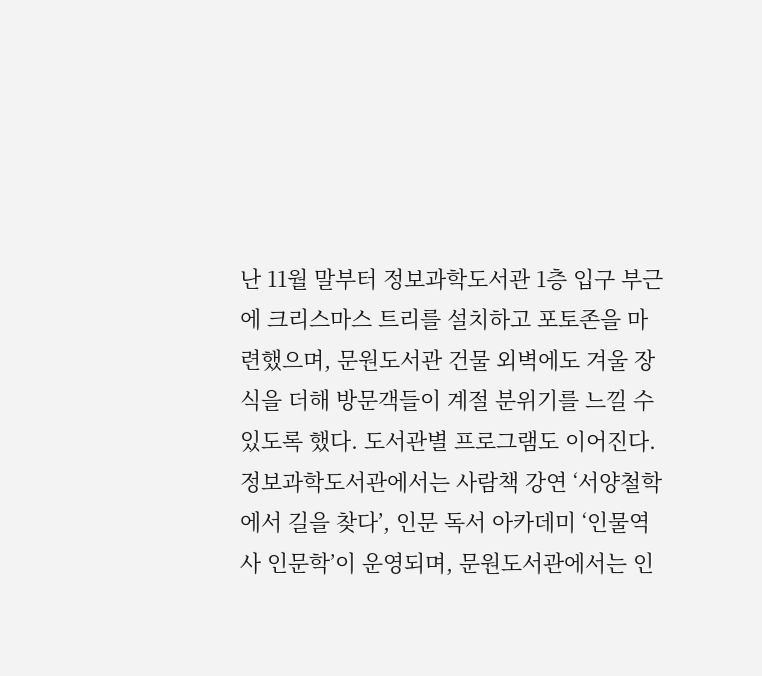난 11월 말부터 정보과학도서관 1층 입구 부근에 크리스마스 트리를 설치하고 포토존을 마련했으며, 문원도서관 건물 외벽에도 겨울 장식을 더해 방문객들이 계절 분위기를 느낄 수 있도록 했다. 도서관별 프로그램도 이어진다. 정보과학도서관에서는 사람책 강연 ‘서양철학에서 길을 찾다’, 인문 독서 아카데미 ‘인물역사 인문학’이 운영되며, 문원도서관에서는 인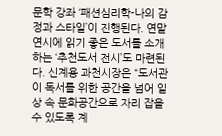문학 강좌 ‘패션심리학-나의 감정과 스타일’이 진행된다. 연말 연시에 읽기 좋은 도서를 소개하는 ‘추천도서 전시’도 마련된다. 신계용 과천시장은 “도서관이 독서를 위한 공간을 넘어 일상 속 문화공간으로 자리 잡을 수 있도록 계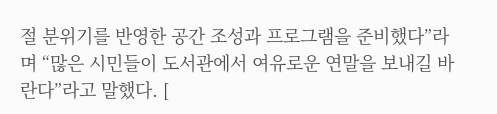절 분위기를 반영한 공간 조성과 프로그램을 준비했다”라며 “많은 시민들이 도서관에서 여유로운 연말을 보내길 바란다”라고 말했다. [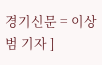경기신문 = 이상범 기자 ]